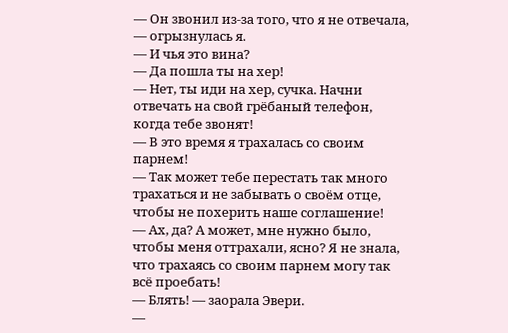— Он звонил из-за того, что я не отвечала, — огрызнулась я.
— И чья это вина?
— Да пошла ты на хер!
— Нет, ты иди на хер, сучка. Начни отвечать на свой грёбаный телефон, когда тебе звонят!
— В это время я трахалась со своим парнем!
— Так может тебе перестать так много трахаться и не забывать о своём отце, чтобы не похерить наше соглашение!
— Ах, да? А может, мне нужно было, чтобы меня оттрахали, ясно? Я не знала, что трахаясь со своим парнем могу так всё проебать!
— Блять! — заорала Эвери.
—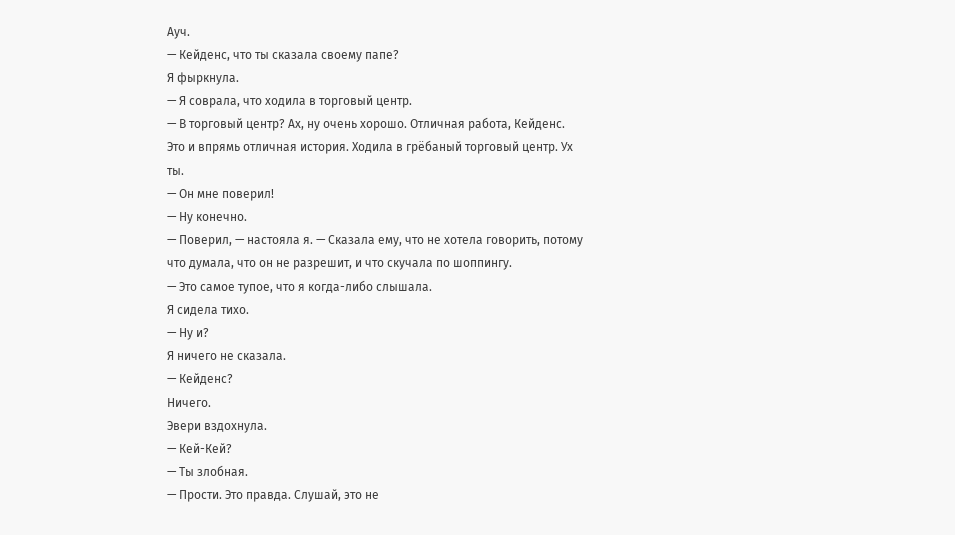Ауч.
— Кейденс, что ты сказала своему папе?
Я фыркнула.
— Я соврала, что ходила в торговый центр.
— В торговый центр? Ах, ну очень хорошо. Отличная работа, Кейденс. Это и впрямь отличная история. Ходила в грёбаный торговый центр. Ух ты.
— Он мне поверил!
— Ну конечно.
— Поверил, — настояла я. — Сказала ему, что не хотела говорить, потому что думала, что он не разрешит, и что скучала по шоппингу.
— Это самое тупое, что я когда-либо слышала.
Я сидела тихо.
— Ну и?
Я ничего не сказала.
— Кейденс?
Ничего.
Эвери вздохнула.
— Кей-Кей?
— Ты злобная.
— Прости. Это правда. Слушай, это не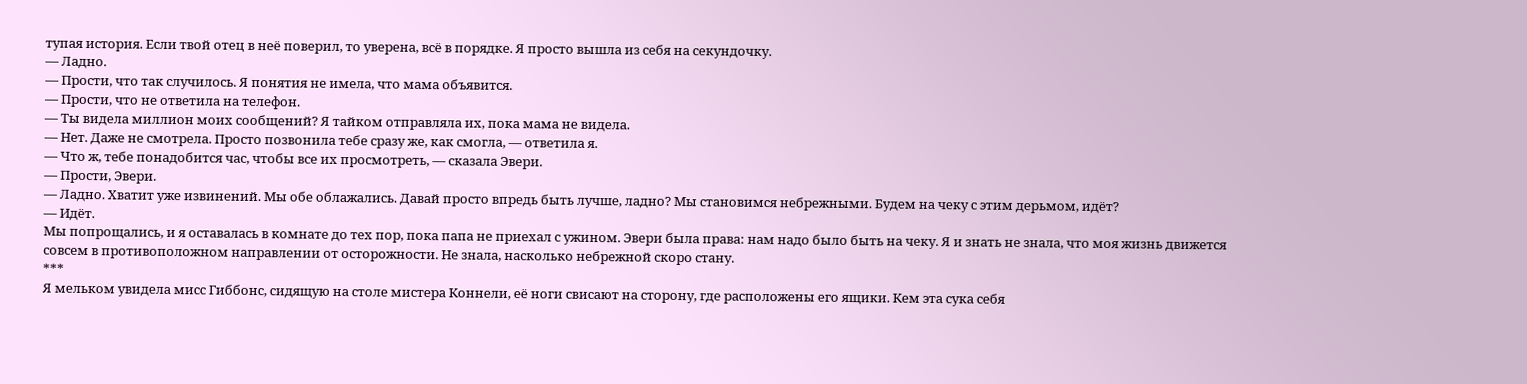тупая история. Если твой отец в неё поверил, то уверена, всё в порядке. Я просто вышла из себя на секундочку.
— Ладно.
— Прости, что так случилось. Я понятия не имела, что мама объявится.
— Прости, что не ответила на телефон.
— Ты видела миллион моих сообщений? Я тайком отправляла их, пока мама не видела.
— Нет. Даже не смотрела. Просто позвонила тебе сразу же, как смогла, — ответила я.
— Что ж, тебе понадобится час, чтобы все их просмотреть, — сказала Эвери.
— Прости, Эвери.
— Ладно. Хватит уже извинений. Мы обе облажались. Давай просто впредь быть лучше, ладно? Мы становимся небрежными. Будем на чеку с этим дерьмом, идёт?
— Идёт.
Мы попрощались, и я оставалась в комнате до тех пор, пока папа не приехал с ужином. Эвери была права: нам надо было быть на чеку. Я и знать не знала, что моя жизнь движется совсем в противоположном направлении от осторожности. Не знала, насколько небрежной скоро стану.
***
Я мельком увидела мисс Гиббонс, сидящую на столе мистера Коннели, её ноги свисают на сторону, где расположены его ящики. Кем эта сука себя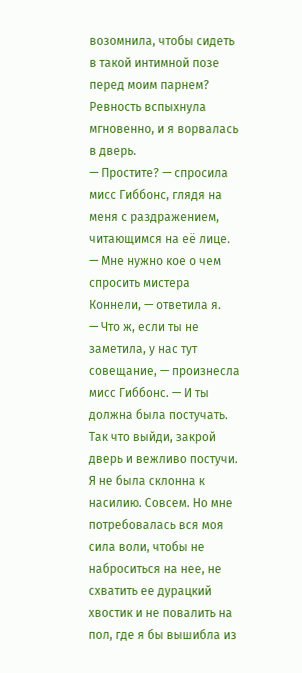возомнила, чтобы сидеть в такой интимной позе перед моим парнем? Ревность вспыхнула мгновенно, и я ворвалась в дверь.
— Простите? — спросила мисс Гиббонс, глядя на меня с раздражением, читающимся на её лице.
— Мне нужно кое о чем спросить мистера Коннели, — ответила я.
— Что ж, если ты не заметила, у нас тут совещание, — произнесла мисс Гиббонс. — И ты должна была постучать. Так что выйди, закрой дверь и вежливо постучи.
Я не была склонна к насилию. Совсем. Но мне потребовалась вся моя сила воли, чтобы не наброситься на нее, не схватить ее дурацкий хвостик и не повалить на пол, где я бы вышибла из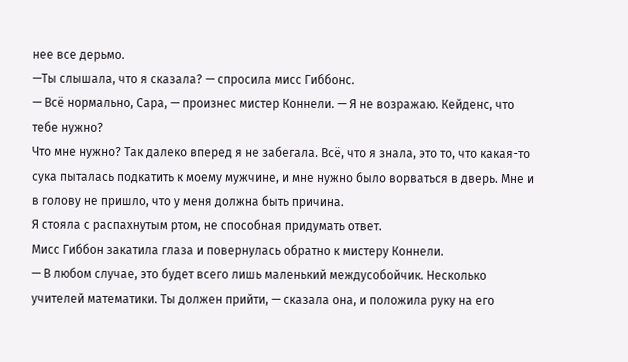нее все дерьмо.
—Ты слышала, что я сказала? — спросила мисс Гиббонс.
— Всё нормально, Сара, — произнес мистер Коннели. — Я не возражаю. Кейденс, что тебе нужно?
Что мне нужно? Так далеко вперед я не забегала. Всё, что я знала, это то, что какая-то сука пыталась подкатить к моему мужчине, и мне нужно было ворваться в дверь. Мне и в голову не пришло, что у меня должна быть причина.
Я стояла с распахнутым ртом, не способная придумать ответ.
Мисс Гиббон закатила глаза и повернулась обратно к мистеру Коннели.
— В любом случае, это будет всего лишь маленький междусобойчик. Несколько учителей математики. Ты должен прийти, — сказала она, и положила руку на его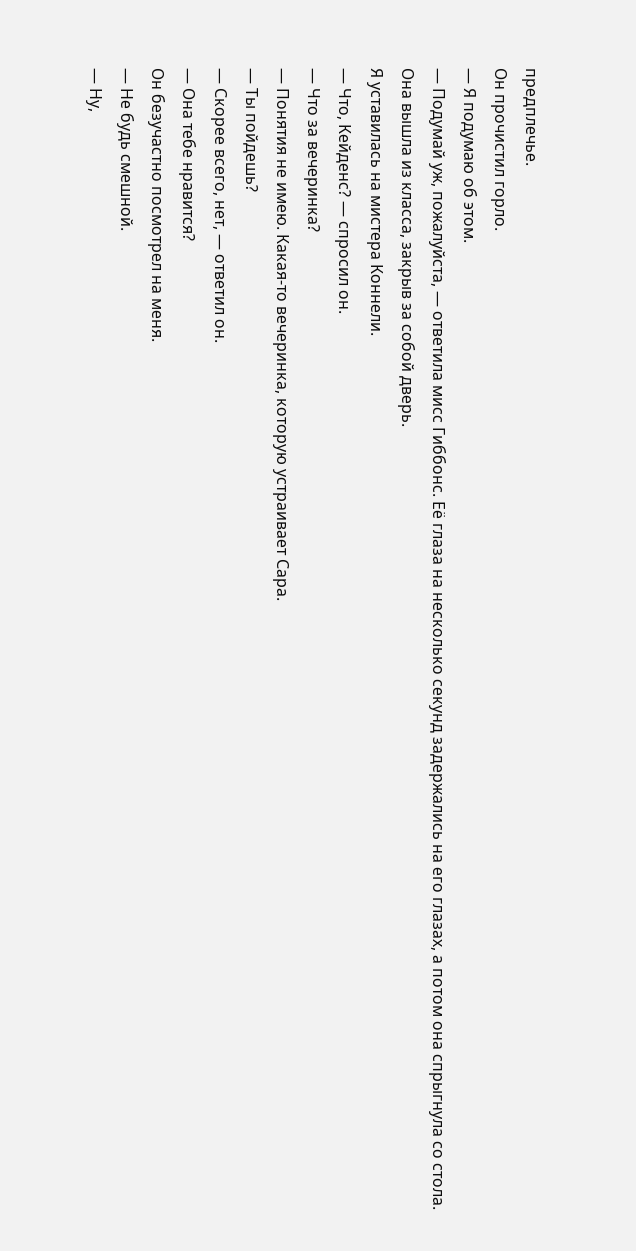предплечье.
Он прочистил горло.
— Я подумаю об этом.
— Подумай уж, пожалуйста, — ответила мисс Гиббонс. Её глаза на несколько секунд задержались на его глазах, а потом она спрыгнула со стола. Она вышла из класса, закрыв за собой дверь.
Я уставилась на мистера Коннели.
— Что, Кейденс? — спросил он.
— Что за вечеринка?
— Понятия не имею. Какая-то вечеринка, которую устраивает Сара.
— Ты пойдешь?
— Скорее всего, нет, — ответил он.
— Она тебе нравится?
Он безучастно посмотрел на меня.
— Не будь смешной.
— Ну,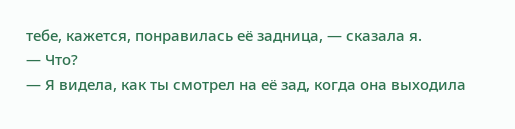тебе, кажется, понравилась её задница, — сказала я.
— Что?
— Я видела, как ты смотрел на её зад, когда она выходила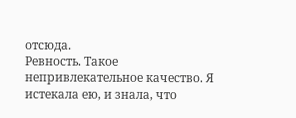отсюда.
Ревность. Такое непривлекательное качество. Я истекала ею, и знала, что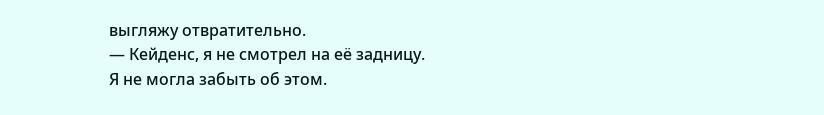выгляжу отвратительно.
— Кейденс, я не смотрел на её задницу.
Я не могла забыть об этом.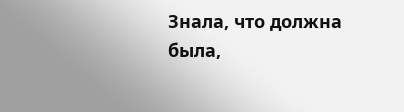Знала, что должна была,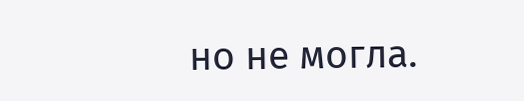но не могла.